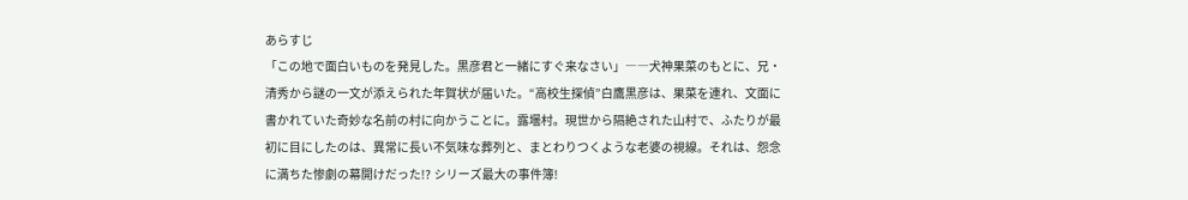あらすじ
「この地で面白いものを発見した。黒彦君と一緒にすぐ来なさい」――犬神果菜のもとに、兄・清秀から謎の一文が添えられた年賀状が届いた。“高校生探偵”白鷹黒彦は、果菜を連れ、文面に書かれていた奇妙な名前の村に向かうことに。露壜村。現世から隔絶された山村で、ふたりが最初に目にしたのは、異常に長い不気味な葬列と、まとわりつくような老婆の視線。それは、怨念に満ちた惨劇の幕開けだった!? シリーズ最大の事件簿!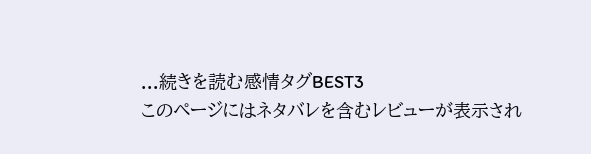...続きを読む感情タグBEST3
このページにはネタバレを含むレビューが表示され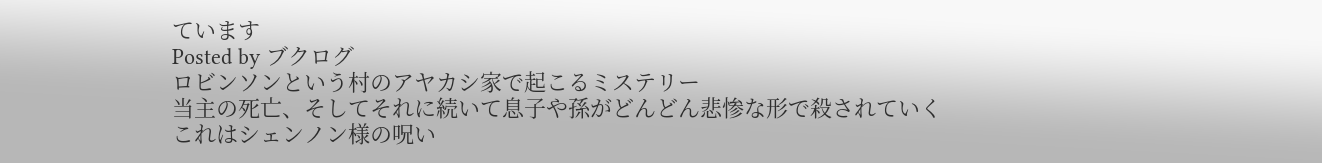ています
Posted by ブクログ
ロビンソンという村のアヤカシ家で起こるミステリー
当主の死亡、そしてそれに続いて息子や孫がどんどん悲惨な形で殺されていく
これはシェンノン様の呪い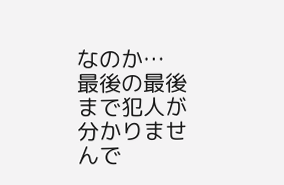なのか…
最後の最後まで犯人が分かりませんで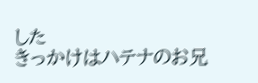した
きっかけはハテナのお兄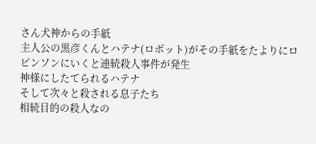さん犬神からの手紙
主人公の黒彦くんとハテナ(ロボット)がその手紙をたよりにロビンソンにいくと連続殺人事件が発生
神様にしたてられるハテナ
そして次々と殺される息子たち
相続目的の殺人なの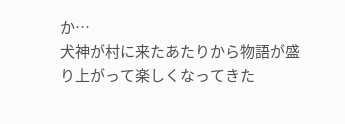か…
犬神が村に来たあたりから物語が盛り上がって楽しくなってきた